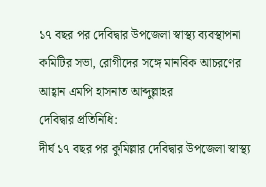১৭ বছর পর দেবিদ্বার উপজেলা স্বাস্থ্য ব্যবস্থাপনা কমিটির সভা, রোগীদের সঙ্গে মানবিক আচরণের আহ্বান এমপি হাসনাত আব্দুল্লাহর
দেবিদ্বার প্রতিনিধি:
দীর্ঘ ১৭ বছর পর কুমিল্লার দেবিদ্বার উপজেলা স্বাস্থ্য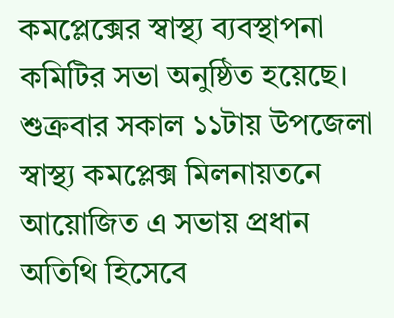কমপ্লেক্সের স্বাস্থ্য ব্যবস্থাপনা কমিটির সভা অনুষ্ঠিত হয়েছে। শুক্রবার সকাল ১১টায় উপজেলা স্বাস্থ্য কমপ্লেক্স মিলনায়তনে আয়োজিত এ সভায় প্রধান অতিথি হিসেবে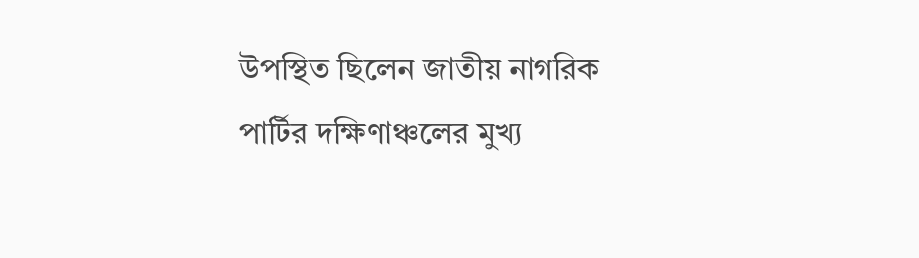উপস্থিত ছিলেন জাতীয় নাগরিক পার্টির দক্ষিণাঞ্চলের মুখ্য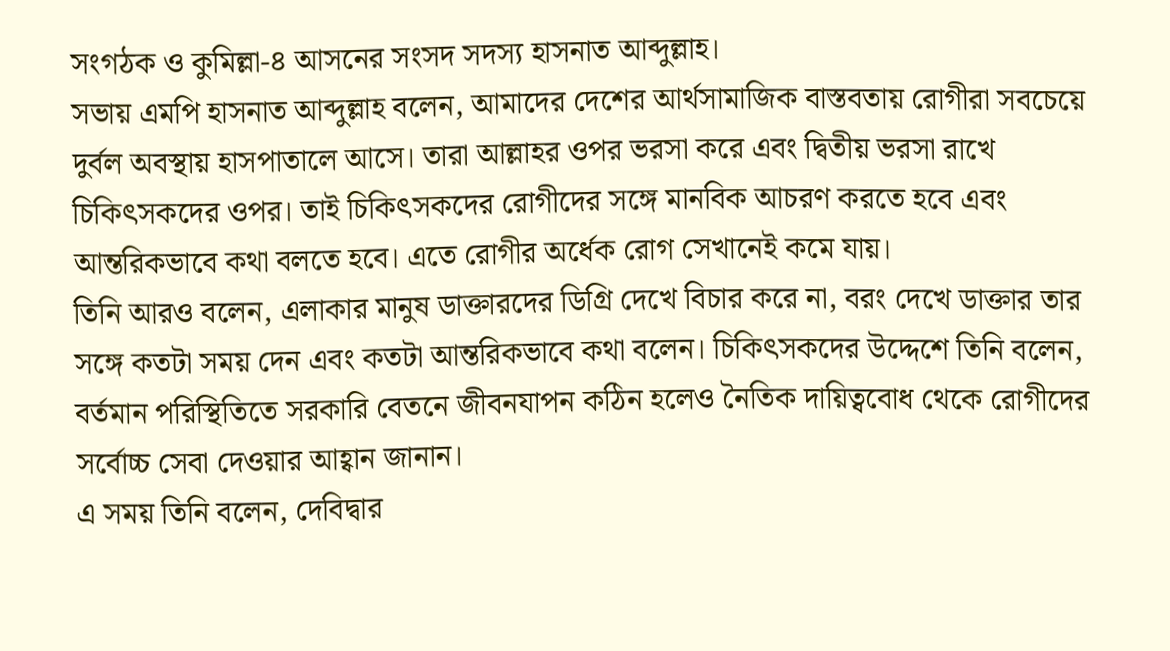সংগঠক ও কুমিল্লা-৪ আসনের সংসদ সদস্য হাসনাত আব্দুল্লাহ।
সভায় এমপি হাসনাত আব্দুল্লাহ বলেন, আমাদের দেশের আর্থসামাজিক বাস্তবতায় রোগীরা সবচেয়ে দুর্বল অবস্থায় হাসপাতালে আসে। তারা আল্লাহর ওপর ভরসা করে এবং দ্বিতীয় ভরসা রাখে চিকিৎসকদের ওপর। তাই চিকিৎসকদের রোগীদের সঙ্গে মানবিক আচরণ করতে হবে এবং আন্তরিকভাবে কথা বলতে হবে। এতে রোগীর অর্ধেক রোগ সেখানেই কমে যায়।
তিনি আরও বলেন, এলাকার মানুষ ডাক্তারদের ডিগ্রি দেখে বিচার করে না, বরং দেখে ডাক্তার তার সঙ্গে কতটা সময় দেন এবং কতটা আন্তরিকভাবে কথা বলেন। চিকিৎসকদের উদ্দেশে তিনি বলেন, বর্তমান পরিস্থিতিতে সরকারি বেতনে জীবনযাপন কঠিন হলেও নৈতিক দায়িত্ববোধ থেকে রোগীদের সর্বোচ্চ সেবা দেওয়ার আহ্বান জানান।
এ সময় তিনি বলেন, দেবিদ্বার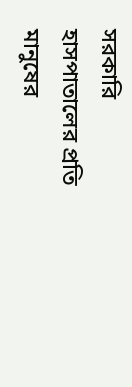সরকারি হাসপাতালের প্রতি মানুষের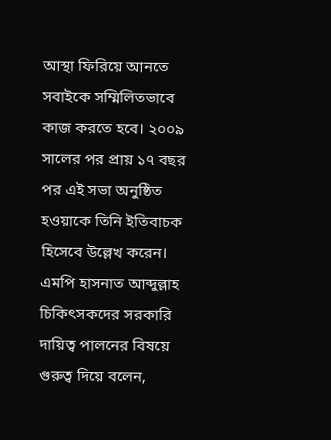আস্থা ফিরিয়ে আনতে সবাইকে সম্মিলিতভাবে কাজ করতে হবে। ২০০৯ সালের পর প্রায় ১৭ বছর পর এই সভা অনুষ্ঠিত হওয়াকে তিনি ইতিবাচক হিসেবে উল্লেখ করেন।
এমপি হাসনাত আব্দুল্লাহ চিকিৎসকদের সরকারি দায়িত্ব পালনের বিষয়ে গুরুত্ব দিয়ে বলেন,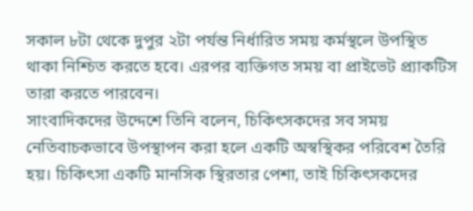সকাল ৮টা থেকে দুপুর ২টা পর্যন্ত নির্ধারিত সময় কর্মস্থলে উপস্থিত থাকা নিশ্চিত করতে হবে। এরপর ব্যক্তিগত সময় বা প্রাইভেট প্র্যাকটিস তারা করতে পারবেন।
সাংবাদিকদের উদ্দেশে তিনি বলেন, চিকিৎসকদের সব সময় নেতিবাচকভাবে উপস্থাপন করা হলে একটি অস্বস্থিকর পরিবেশ তৈরি হয়। চিকিৎসা একটি মানসিক স্থিরতার পেশা, তাই চিকিৎসকদের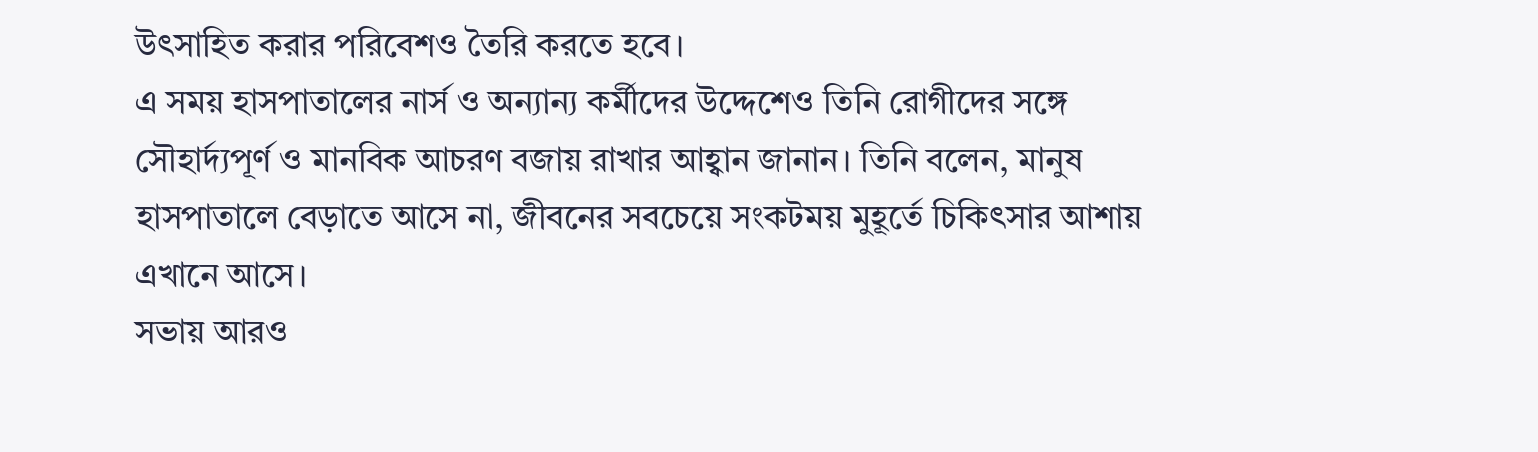উৎসাহিত করার পরিবেশও তৈরি করতে হবে।
এ সময় হাসপাতালের নার্স ও অন্যান্য কর্মীদের উদ্দেশেও তিনি রোগীদের সঙ্গে সৌহার্দ্যপূর্ণ ও মানবিক আচরণ বজায় রাখার আহ্বান জানান। তিনি বলেন, মানুষ হাসপাতালে বেড়াতে আসে না, জীবনের সবচেয়ে সংকটময় মুহূর্তে চিকিৎসার আশায় এখানে আসে।
সভায় আরও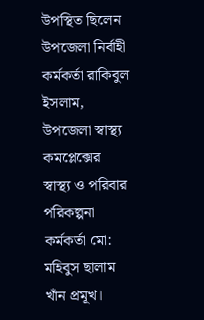উপস্থিত ছিলেন উপজেলা নির্বাহী কর্মকর্তা রাকিবুল ইসলাম, উপজেলা স্বাস্থ্য কমপ্লেক্সের স্বাস্থ্য ও পরিবার পরিকল্পনা কর্মকর্তা মো: মহিবুস ছালাম খাঁন প্রমূখ।